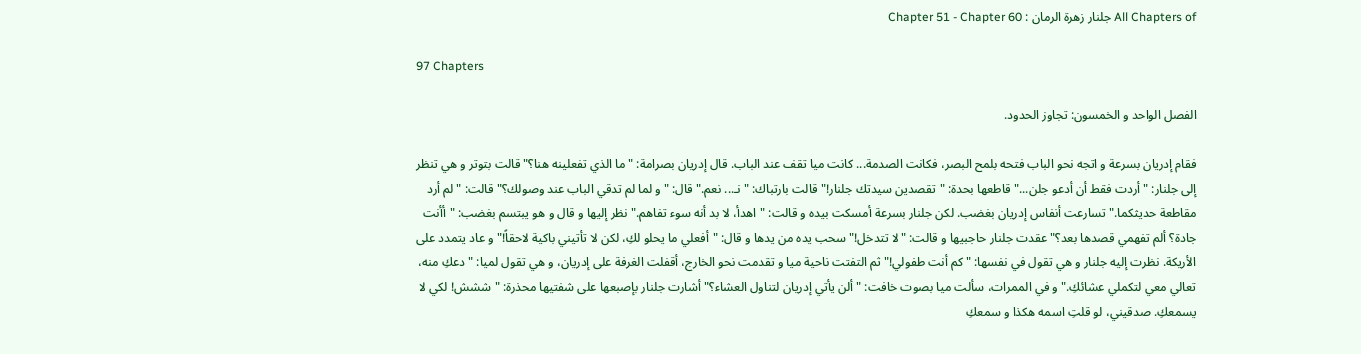All Chapters of جلنار زهرة الرمان : Chapter 51 - Chapter 60

97 Chapters

الفصل الواحد و الخمسون: تجاوز الحدود.

فقام إدريان بسرعة و اتجه نحو الباب فتحه بلمح البصر، فكانت الصدمة... كانت ميا تقف عند الباب. قال إدريان بصرامة: "ما الذي تفعلينه هنا؟" قالت بتوتر و هي تنظر إلى جلنار: "أردت فقط أن أدعو جلن..." قاطعها بحدة: "تقصدين سيدتك جلنار!" قالت بارتباك: "نـ... نعم." قال: "و لما لم تدقي الباب عند وصولك؟" قالت: "لم أرد مقاطعة حديثكما." تسارعت أنفاس إدريان بغضب. لكن جلنار بسرعة أمسكت بيده و قالت: "اهدأ، لا بد أنه سوء تفاهم." نظر إليها و قال و هو يبتسم بغضب: "أأنت جادة؟ ألم تفهمي قصدها بعد؟" عقدت جلنار حاجبيها و قالت: "لا تتدخل!" سحب يده من يدها و قال: "أفعلي ما يحلو لكِ، لكن لا تأتيني باكية لاحقاً!" و عاد يتمدد على الأريكة. نظرت إليه جلنار و هي تقول في نفسها: "كم أنت طفولي!" ثم التفتت ناحية ميا و تقدمت نحو الخارج، أقفلت الغرفة على إدريان، و هي تقول لميا: "دعكِ منه، تعالي معي لتكملي عشائكِ." و في الممرات، سألت ميا بصوت خافت: "ألن يأتي إدريان لتناول العشاء؟" أشارت جلنار بإصبعها على شفتيها محذرة: "ششش! لكي لا يسمعكِ. صدقيني، لو قلتِ اسمه هكذا و سمعكِ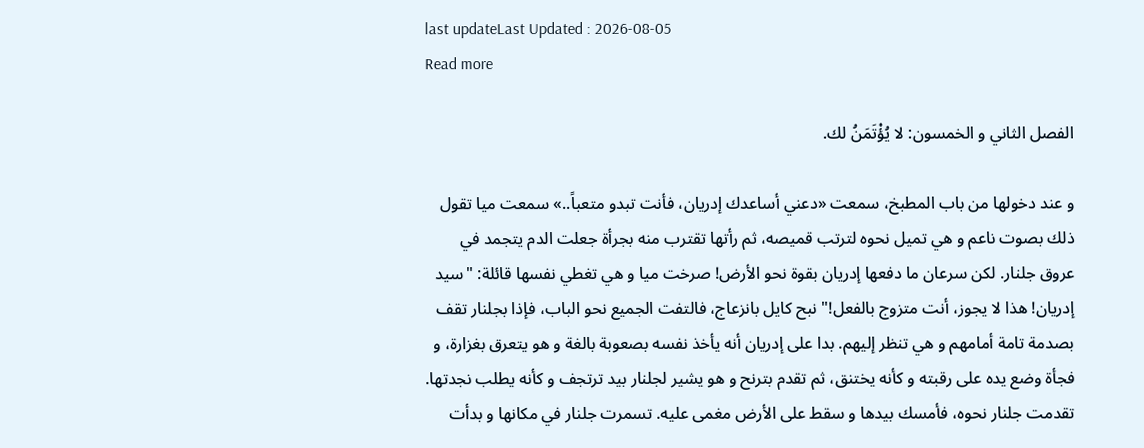last updateLast Updated : 2026-08-05
Read more

الفصل الثاني و الخمسون: لا يُؤْتَمَنُ لك.

و عند دخولها من باب المطبخ، سمعت «دعني أساعدك إدريان، فأنت تبدو متعباً..» سمعت ميا تقول ذلك بصوت ناعم و هي تميل نحوه لترتب قميصه، ثم رأتها تقترب منه بجرأة جعلت الدم يتجمد في عروق جلنار. لكن سرعان ما دفعها إدريان بقوة نحو الأرض! صرخت ميا و هي تغطي نفسها قائلة: "سيد إدريان! هذا لا يجوز، أنت متزوج بالفعل!" نبح كايل بانزعاج، فالتفت الجميع نحو الباب، فإذا بجلنار تقف بصدمة تامة أمامهم و هي تنظر إليهم. بدا على إدريان أنه يأخذ نفسه بصعوبة بالغة و هو يتعرق بغزارة، و فجأة وضع يده على رقبته و كأنه يختنق، ثم تقدم بترنح و هو يشير لجلنار بيد ترتجف و كأنه يطلب نجدتها. تقدمت جلنار نحوه، فأمسك بيدها و سقط على الأرض مغمى عليه. تسمرت جلنار في مكانها و بدأت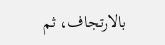بالارتجاف، ثم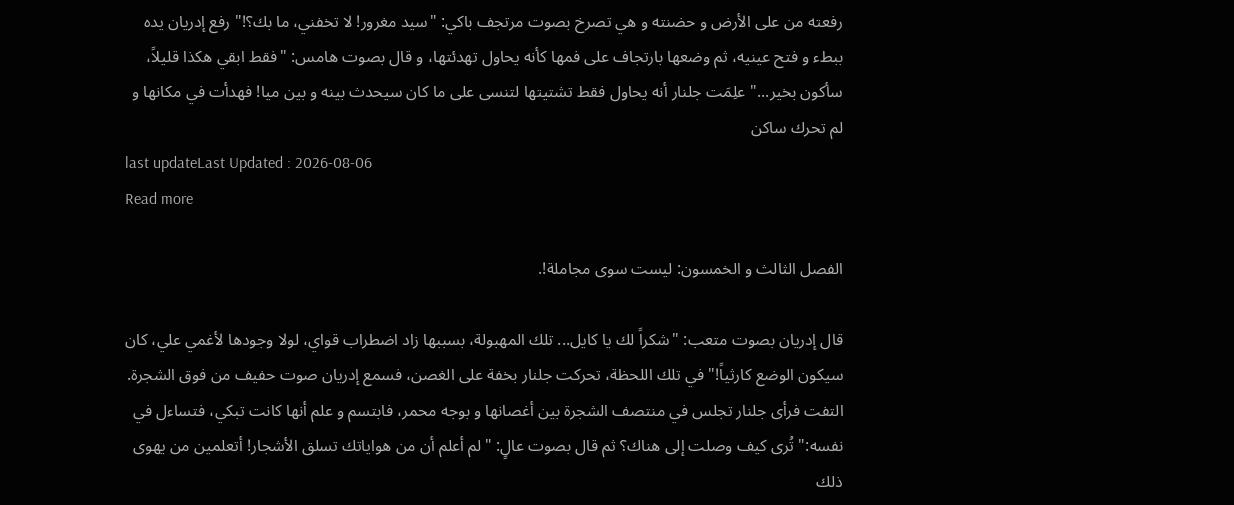رفعته من على الأرض و حضنته و هي تصرخ بصوت مرتجف باكي: "سيد مغرور! لا تخفني، ما بك؟!" رفع إدريان يده ببطء و فتح عينيه، ثم وضعها بارتجاف على فمها كأنه يحاول تهدئتها، و قال بصوت هامس: "فقط ابقي هكذا قليلاً، سأكون بخير..." علِمَت جلنار أنه يحاول فقط تشتيتها لتنسى على ما كان سيحدث بينه و بين ميا! فهدأت في مكانها و لم تحرك ساكن
last updateLast Updated : 2026-08-06
Read more

الفصل الثالث و الخمسون: ليست سوى مجاملة!.

قال إدريان بصوت متعب: "شكراً لك يا كايل... تلك المهبولة، بسببها زاد اضطراب قواي، لولا وجودها لأغمي علي، كان سيكون الوضع كارثياً!" في تلك اللحظة، تحركت جلنار بخفة على الغصن، فسمع إدريان صوت حفيف من فوق الشجرة. التفت فرأى جلنار تجلس في منتصف الشجرة بين أغصانها و بوجه محمر، فابتسم و علم أنها كانت تبكي، فتساءل في نفسه:" تُرى كيف وصلت إلى هناك؟ ثم قال بصوت عالٍ: "لم أعلم أن من هواياتك تسلق الأشجار! أتعلمين من يهوى ذلك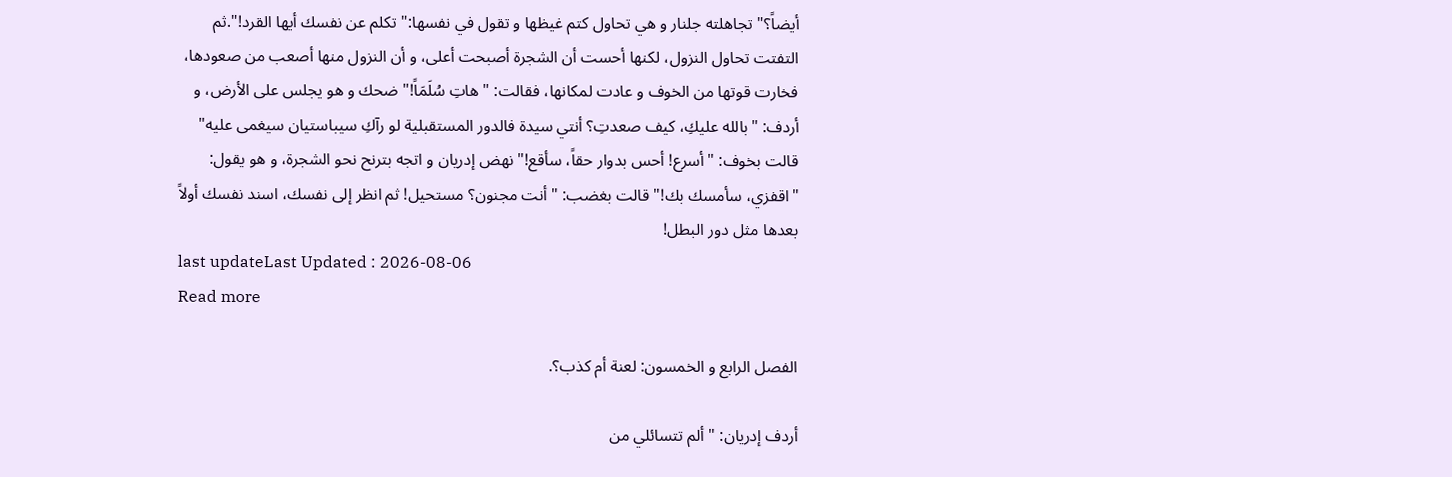أيضاً؟" تجاهلته جلنار و هي تحاول كتم غيظها و تقول في نفسها:" تكلم عن نفسك أيها القرد!".ثم التفتت تحاول النزول، لكنها أحست أن الشجرة أصبحت أعلى، و أن النزول منها أصعب من صعودها، فخارت قوتها من الخوف و عادت لمكانها، فقالت: "هاتِ سُلَمَاً!" ضحك و هو يجلس على الأرض، و أردف: "بالله عليكِ، كيف صعدتِ؟ أنتي سيدة فالدور المستقبلية لو رآكِ سيباستيان سيغمى عليه" قالت بخوف: "أسرع! أحس بدوار حقاً، سأقع!" نهض إدريان و اتجه بترنح نحو الشجرة، و هو يقول: "اقفزي، سأمسك بك!" قالت بغضب: "أنت مجنون؟ مستحيل! ثم انظر إلى نفسك، اسند نفسك أولاً بعدها مثل دور البطل!
last updateLast Updated : 2026-08-06
Read more

الفصل الرابع و الخمسون: لعنة أم كذب؟.

أردف إدريان: "ألم تتسائلي من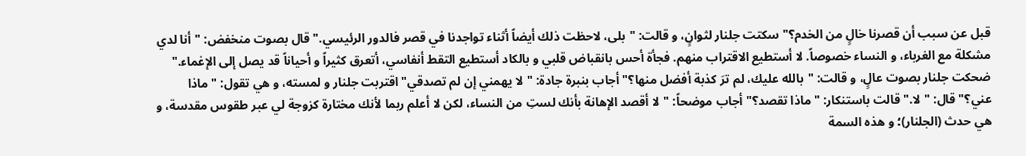قبل عن سبب أن قصرنا خالٍ من الخدم؟" سكتت جلنار لثوانٍ، و قالت: "بلى، لاحظت ذلك أيضاً أثناء تواجدنا في قصر فالدور الرئيسي." قال بصوت منخفض: "أنا لدي مشكلة مع الغرباء، و النساء خصوصاً. لا أستطيع الاقتراب منهم. فجأة أحس بانقباض قلبي و بالكاد أستطيع التقط أنفاسي، أتعرق كثيراً و أحياناً قد يصل إلى الإغماء." ضحكت جلنار بصوت عالٍ، و قالت: "بالله عليك، لم ترَ كذبة أفضل منها؟" أجاب بنبرة جادة: "لا يهمني إن لم تصدقي" اقتربت جلنار و لمسته، و هي تقول: "ماذا عني؟" قال: "لا." قالت باستنكار: "ماذا تقصد؟" أجاب موضحاً: "لا أقصد الإهانة بأنك لستِ من النساء، لكن لا أعلم ربما لأنك مختارة كزوجة لي عبر طقوس مقدسة، و هي حدث (الجلنار)؛ و هذه السمة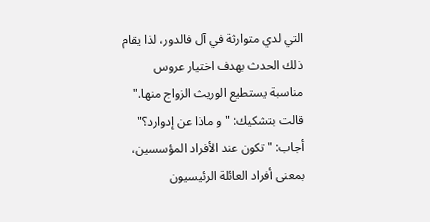التي لدي متوارثة في آل فالدور، لذا يقام ذلك الحدث بهدف اختيار عروس مناسبة يستطيع الوريث الزواج منها." قالت بتشكيك: "و ماذا عن إدوارد؟" أجاب: "تكون عند الأفراد المؤسسين، بمعنى أفراد العائلة الرئيسيون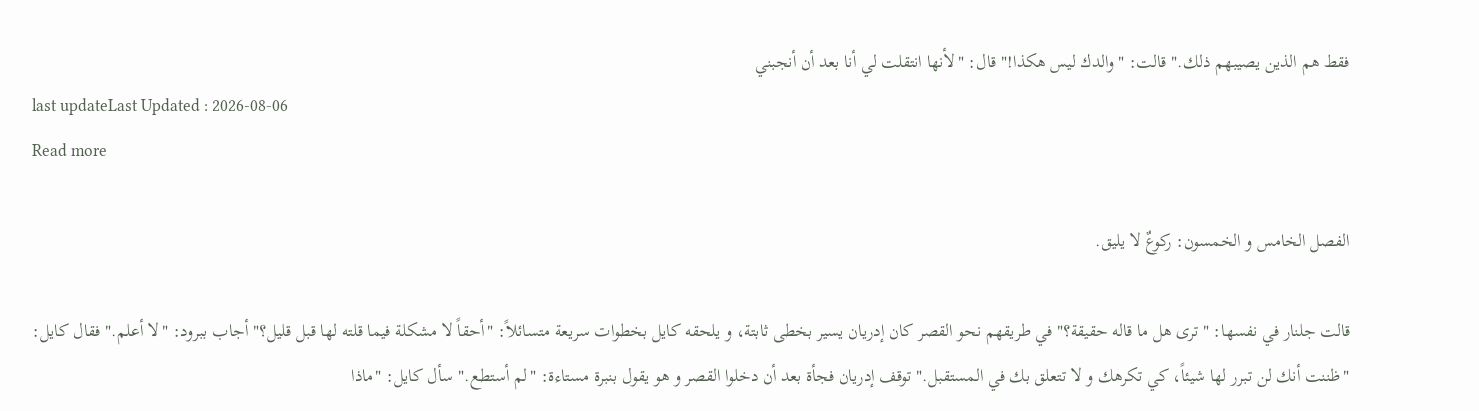فقط هم الذين يصيبهم ذلك." قالت: "والدك ليس هكذا!" قال: "لأنها انتقلت لي أنا بعد أن أنجبني
last updateLast Updated : 2026-08-06
Read more

الفصل الخامس و الخمسون: ركوعٌ لا يليق.

قالت جلنار في نفسها: "ترى هل ما قاله حقيقة؟" في طريقهم نحو القصر كان إدريان يسير بخطى ثابتة، و يلحقه كايل بخطوات سريعة متسائلاً: "أحقاً لا مشكلة فيما قلته لها قبل قليل؟" أجاب ببرود: "لا أعلم." فقال كايل: "ظننت أنك لن تبرر لها شيئاً، كي تكرهك و لا تتعلق بك في المستقبل." توقف إدريان فجأة بعد أن دخلوا القصر و هو يقول بنبرة مستاءة: "لم أستطع." سأل كايل: "ماذا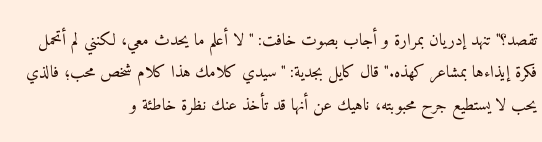تقصد؟" تنهد إدريان بمرارة و أجاب بصوت خافت: "لا أعلم ما يحدث معي، لكنني لم أتحمل فكرة إيذاءها بمشاعر كهذه." قال كايل بجدية: "سيدي كلامك هذا كلام شخص محب؛ فالذي يحب لا يستطيع جرح محبوبته، ناهيك عن أنها قد تأخذ عنك نظرة خاطئة و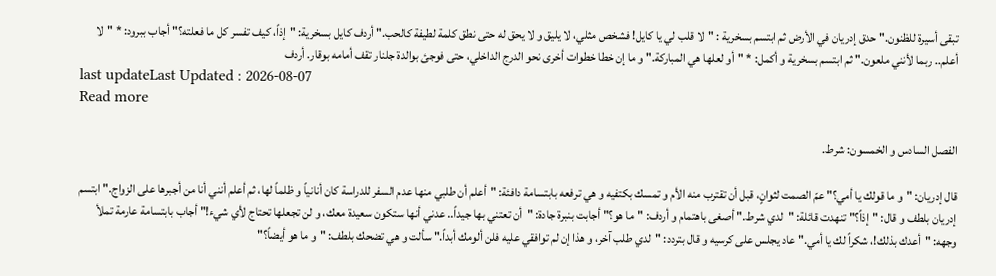تبقى أسيرة للظنون." حدق إدريان في الأرض ثم ابتسم بسخرية : "لا قلب لي يا كايل! فشخص مثلي، لا يليق و لا يحق له حتى نطق كلمة لطيفة كالحب." أردف كايل بسخرية: "إذاً، كيف تفسر كل ما فعلته؟" أجاب ببرود: * "لا أعلم.. ربما لأنني ملعون." ثم ابتسم بسخرية و أكمل: * "أو لعلها هي المباركة." و ما إن خطا خطوات أخرى نحو الدرج الداخلي، حتى فوجئ بوالدة جلنار تقف أمامه بوقار. أردف
last updateLast Updated : 2026-08-07
Read more

الفصل السادس و الخمسون: شرط.

قال إدريان: "و ما قولك يا أمي؟" عمّ الصمت لثوانٍ، قبل أن تقترب منه الأم و تمسك بكتفيه و هي ترفعه بابتسامة دافئة: "أعلم أن طلبي منها عدم السفر للدراسة كان أنانياً و ظلماً لها، ثم أعلم أنني أنا من أجبرها على الزواج." ابتسم إدريان بلطف و قال: "إذاً؟" تنهدت قائلة: "لدي شرط." أصغى باهتمام و أردف: "ما هو؟" أجابت بنبرة جادة: "أن تعتني بها جيداً.. عدني أنها ستكون سعيدة معك، و لن تجعلها تحتاج لأي شيء!" أجاب بابتسامة عارمة تملأ وجهه: "أعدك بذلك!، شكراً لك يا أمي." عاد يجلس على كرسيه و قال بتردد: "لدي طلب آخر، و هذا إن لم توافقي عليه فلن ألومك أبداً." سألت و هي تضحك بلطف: "و ما هو أيضاً؟"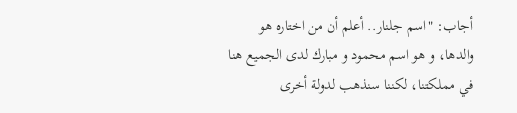أجاب: "اسم جلنار.. أعلم أن من اختاره هو والدها، و هو اسم محمود و مبارك لدى الجميع هنا في مملكتنا، لكننا سنذهب لدولة أخرى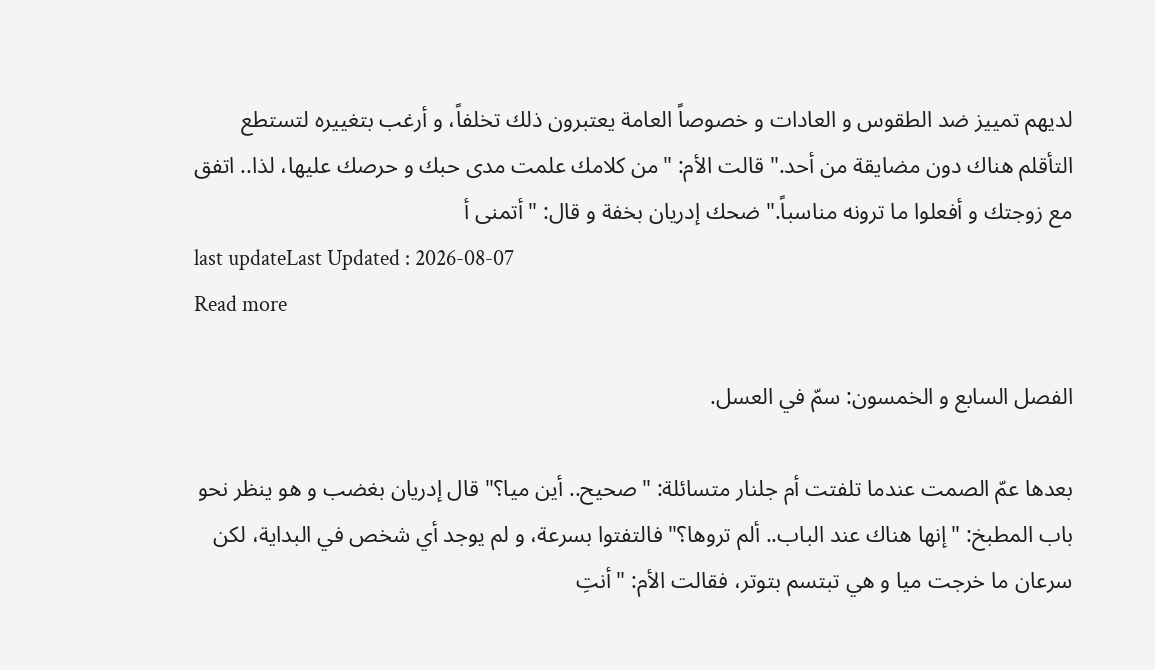لديهم تمييز ضد الطقوس و العادات و خصوصاً العامة يعتبرون ذلك تخلفاً، و أرغب بتغييره لتستطع التأقلم هناك دون مضايقة من أحد." قالت الأم: "من كلامك علمت مدى حبك و حرصك عليها، لذا.. اتفق مع زوجتك و أفعلوا ما ترونه مناسباً." ضحك إدريان بخفة و قال: "أتمنى أ
last updateLast Updated : 2026-08-07
Read more

الفصل السابع و الخمسون: سمّ في العسل.

بعدها عمّ الصمت عندما تلفتت أم جلنار متسائلة: "صحيح.. أين ميا؟" قال إدريان بغضب و هو ينظر نحو باب المطبخ: "إنها هناك عند الباب.. ألم تروها؟" فالتفتوا بسرعة، و لم يوجد أي شخص في البداية، لكن سرعان ما خرجت ميا و هي تبتسم بتوتر، فقالت الأم: "أنتِ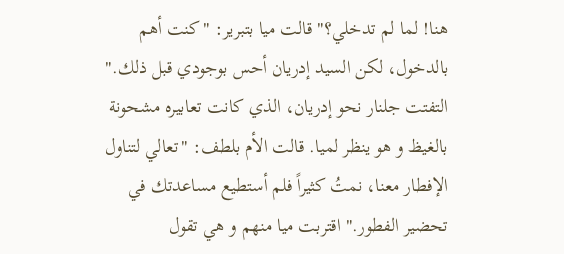هنا! لما لم تدخلي؟" قالت ميا بتبرير: "كنت أهم بالدخول، لكن السيد إدريان أحس بوجودي قبل ذلك." التفتت جلنار نحو إدريان، الذي كانت تعابيره مشحونة بالغيظ و هو ينظر لميا. قالت الأم بلطف: "تعالي لتناول الإفطار معنا، نمتُ كثيراً فلم أستطيع مساعدتك في تحضير الفطور." اقتربت ميا منهم و هي تقول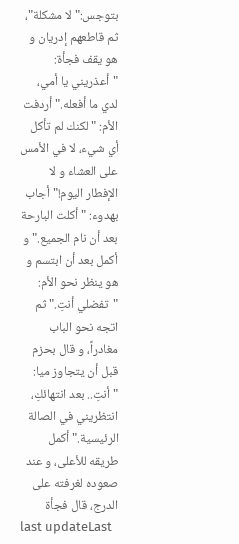بتوجس:" لا مشكلة"، ثم قاطعهم إدريان و هو يقف فجأة: "أعذريني يا أمي، لدي ما أفعله." أردفت الأم: "لكنك لم تأكل أي شيء، لا في الأمس على العشاء و لا الإفطار اليوم!" أجاب بهدوء: "أكلت البارحة بعد أن نام الجميع." و أكمل بعد أن ابتسم و هو ينظر نحو الأم: "تفضلي أنتِ." ثم اتجه نحو الباب مغادراً، و قال بحزم قبل أن يتجاوز ميا: "أنتِ.. بعد انتهائكِ، انتظريني في الصالة الرئيسية." أكمل طريقه للأعلى، و عند صعوده لغرفته على الدرج، قال فجأة
last updateLast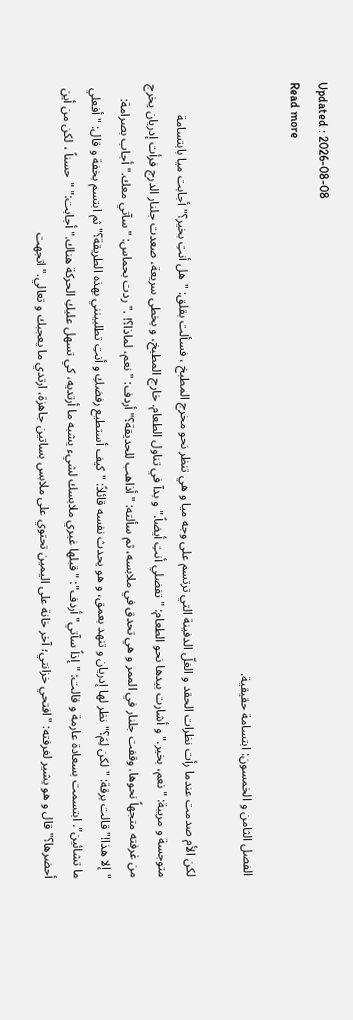Updated : 2026-08-08
Read more

الفصل الثامن و الخمسون: ابتسامة حقيقية.

لكن الأم صدمت عندما رأت نظرات الحقد و الغلّ الدفينة التي ترتسم على وجه ميا و هي تنظر نحو مخرج المطبخ ، فسألت بقلق: "هل أنتِ بخير؟" أجابت ميا بابتسامة متوجسة و مريبة: "نعم، بخير." و أشارت بيدها نحو الطعام: "تفضلي أنتِ أيضاً." و بدآ في تناول الطعام. خارج المطبخ، و بخطى سريعة، صعدت جلنار الدرج فرأت إدريان يخرج من غرفته متجهاً نحوها. وقفت جلنار في الممر و هي تحدق في ملابسه، ثم سألته: "أذاهب للحديقة؟" أردف: "نعم، لماذا؟! ." ردت بحماس: "سآتي معك." أجاب بصرامة: "إلا هذا!" قالت برقة: "لكن لِمَ؟" نظر لها إدريان و تنهد بعمق، و هو يحدث نفسه قائلاً: "كيف أستطيع رفضكِ و أنتِ تطلبينني بهذه الطريقة؟" ثم ابتسم بخفة و قال: " أفعلي ما تشائين". ابتسمت بسعادة عارمة و قالت: "إذاً سآتي" أردف": "قبلها غيري ملابسك لشيء يشبه ما أرتديه، كي تسهل عليكِ الحركة هناك." أجابت:" "حسناً ، لكن من أين أحضرها؟" قال و هو يشير لغرفته: "افتحي خزانتي؛ آخر خانة على اليمين تحتوي على ملابس بساتين جاهزة، ارتدي ما يعجبك و تعالي." اتجهت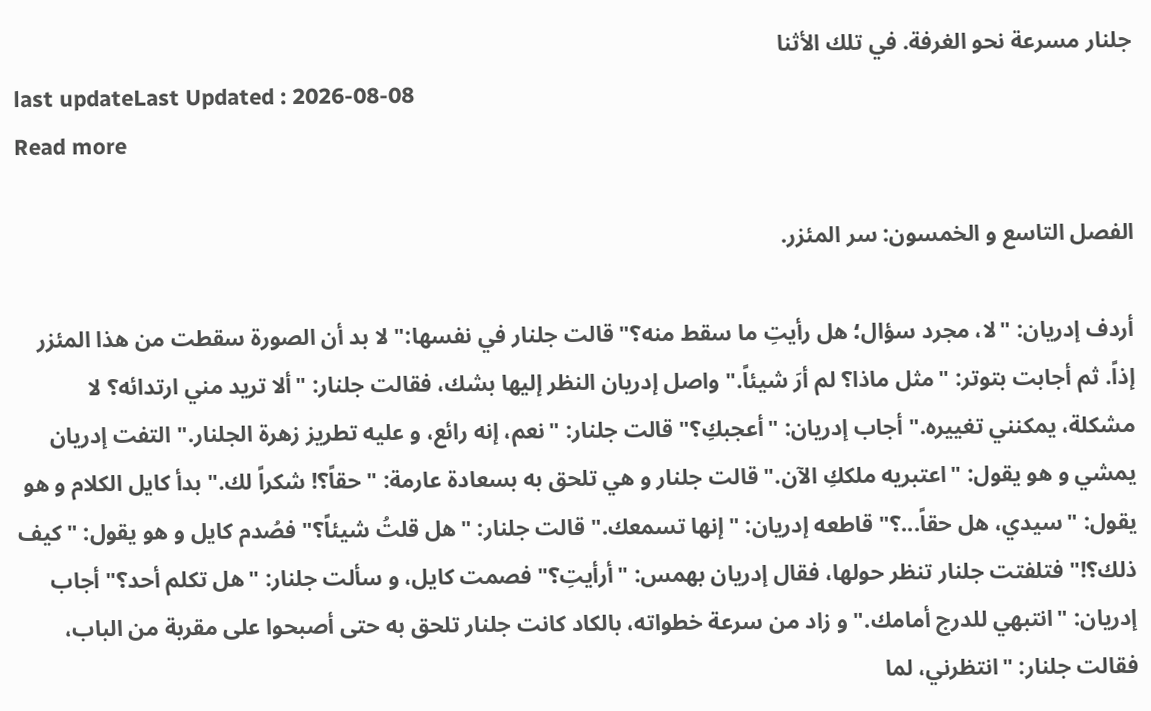جلنار مسرعة نحو الغرفة. في تلك الأثنا
last updateLast Updated : 2026-08-08
Read more

الفصل التاسع و الخمسون: سر المئزر.

أردف إدريان: "لا، مجرد سؤال؛ هل رأيتِ ما سقط منه؟" قالت جلنار في نفسها:" لا بد أن الصورة سقطت من هذا المئزر إذاً. ثم أجابت بتوتر: "مثل ماذا؟ لم أرَ شيئاً." واصل إدريان النظر إليها بشك، فقالت جلنار: "ألا تريد مني ارتدائه؟ لا مشكلة، يمكنني تغييره." أجاب إدريان: "أعجبكِ؟" قالت جلنار: "نعم، إنه رائع، و عليه تطريز زهرة الجلنار." التفت إدريان يمشي و هو يقول: "اعتبريه ملككِ الآن." قالت جلنار و هي تلحق به بسعادة عارمة: "حقاً؟! شكراً لك." بدأ كايل الكلام و هو يقول: "سيدي، هل حقاً...؟" قاطعه إدريان: "إنها تسمعك." قالت جلنار: "هل قلتُ شيئاً؟" فصُدم كايل و هو يقول: "كيف ذلك؟!" فتلفتت جلنار تنظر حولها، فقال إدريان بهمس: "أرأيتِ؟" فصمت كايل، و سألت جلنار: "هل تكلم أحد؟" أجاب إدريان: "انتبهي للدرج أمامك." و زاد من سرعة خطواته، بالكاد كانت جلنار تلحق به حتى أصبحوا على مقربة من الباب، فقالت جلنار: "انتظرني، لما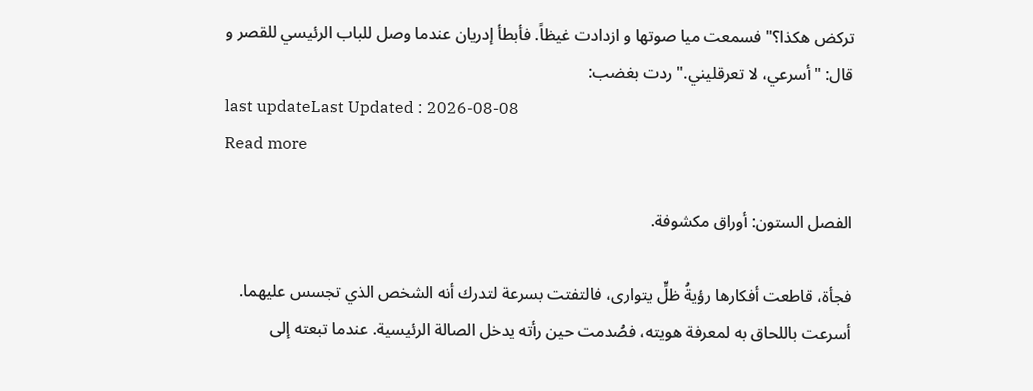تركض هكذا؟" فسمعت ميا صوتها و ازدادت غيظاً. فأبطأ إدريان عندما وصل للباب الرئيسي للقصر و قال: "أسرعي، لا تعرقليني." ردت بغضب:
last updateLast Updated : 2026-08-08
Read more

الفصل الستون: أوراق مكشوفة.

فجأة، قاطعت أفكارها رؤيةُ ظلٍّ يتوارى، فالتفتت بسرعة لتدرك أنه الشخص الذي تجسس عليهما. أسرعت باللحاق به لمعرفة هويته، فصُدمت حين رأته يدخل الصالة الرئيسية. عندما تبعته إلى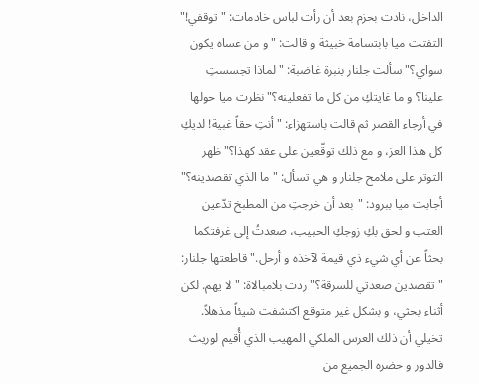الداخل، نادت بحزم بعد أن رأت لباس خادمات: "توقفي!" التفتت ميا بابتسامة خبيثة و قالت: "و من عساه يكون سواي؟" سألت جلنار بنبرة غاضبة: "لماذا تجسستِ علينا؟ و ما غايتكِ من كل ما تفعلينه؟" نظرت ميا حولها في أرجاء القصر ثم قالت باستهزاء: "أنتِ حقاً غبية! لديكِ كل هذا العز، و مع ذلك توقّعين على عقد كهذا؟" ظهر التوتر على ملامح جلنار و هي تسأل: "ما الذي تقصدينه؟" أجابت ميا ببرود: "بعد أن خرجتِ من المطبخ تدّعين العتب و لحق بكِ زوجكِ الحبيب، صعدتُ إلى غرفتكما بحثاً عن أي شيء ذي قيمة لآخذه و أرحل." قاطعتها جلنار: "تقصدين صعدتي للسرقة؟" ردت بلامبالاة: "لا يهم. لكن أثناء بحثي، و بشكل غير متوقع اكتشفت شيئاً مذهلاً. تخيلي أن ذلك العرس الملكي المهيب الذي أُقيم لوريث فالدور و حضره الجميع من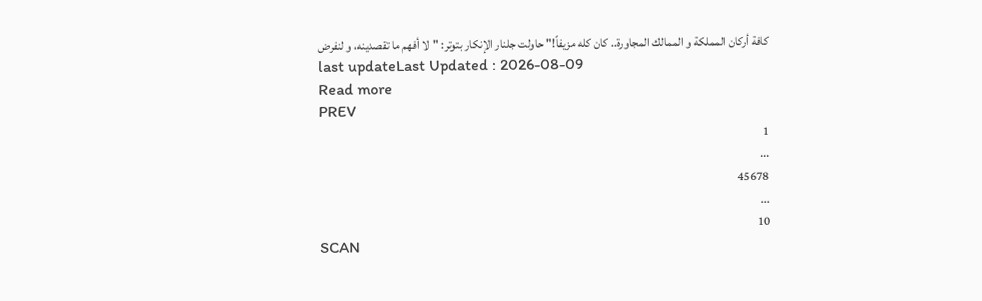كافة أركان المملكة و الممالك المجاورة.. كان كله مزيفاً!" حاولت جلنار الإنكار بتوتر: "لا أفهم ما تقصدينه، و لنفرض
last updateLast Updated : 2026-08-09
Read more
PREV
1
...
45678
...
10
SCAN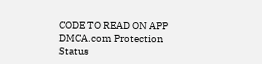CODE TO READ ON APP
DMCA.com Protection Status